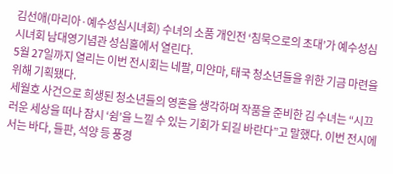김선애(마리아·예수성심시녀회) 수녀의 소품 개인전 ‘침묵으로의 초대’가 예수성심시녀회 남대영기념관 성심홀에서 열린다.
5월 27일까지 열리는 이번 전시회는 네팔, 미얀마, 태국 청소년들을 위한 기금 마련을 위해 기획됐다.
세월호 사건으로 희생된 청소년들의 영혼을 생각하며 작품을 준비한 김 수녀는 “시끄러운 세상을 떠나 잠시 ‘쉼’을 느낄 수 있는 기회가 되길 바란다”고 말했다. 이번 전시에서는 바다, 들판, 석양 등 풍경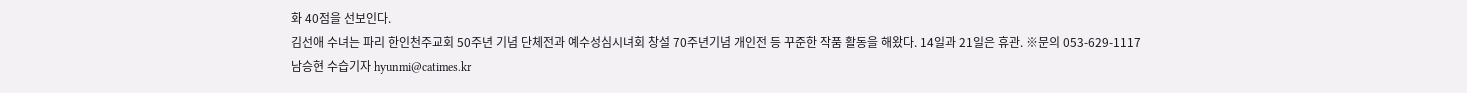화 40점을 선보인다.
김선애 수녀는 파리 한인천주교회 50주년 기념 단체전과 예수성심시녀회 창설 70주년기념 개인전 등 꾸준한 작품 활동을 해왔다. 14일과 21일은 휴관. ※문의 053-629-1117
남승현 수습기자 hyunmi@catimes.kr